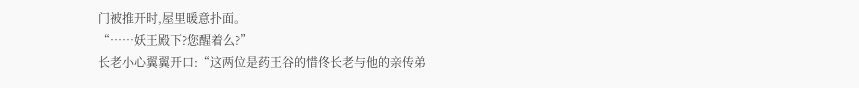门被推开时,屋里暖意扑面。
“……妖王殿下?您醒着么?”
长老小心翼翼开口:“这两位是药王谷的惜佟长老与他的亲传弟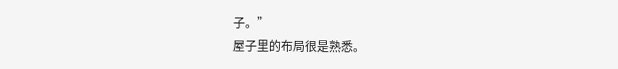子。”
屋子里的布局很是熟悉。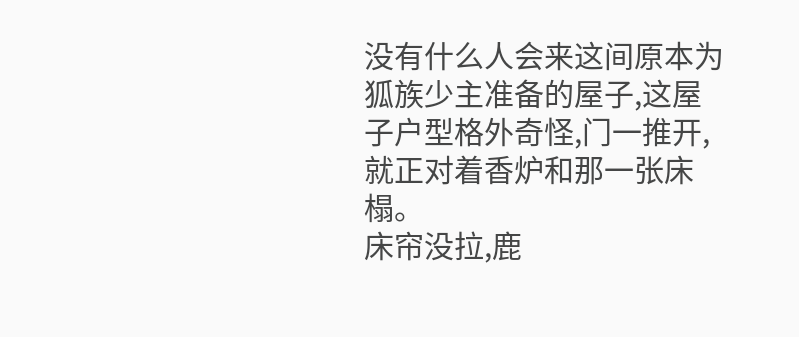没有什么人会来这间原本为狐族少主准备的屋子,这屋子户型格外奇怪,门一推开,就正对着香炉和那一张床榻。
床帘没拉,鹿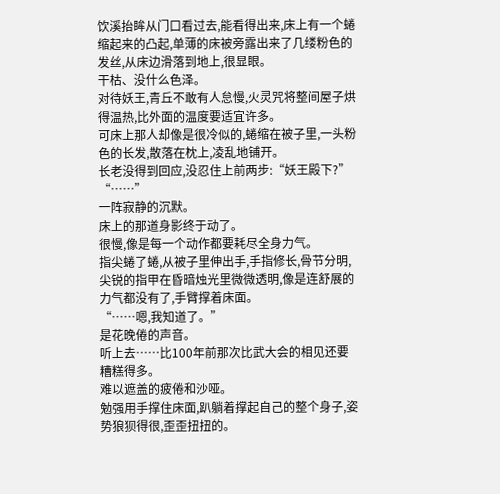饮溪抬眸从门口看过去,能看得出来,床上有一个蜷缩起来的凸起,单薄的床被旁露出来了几缕粉色的发丝,从床边滑落到地上,很显眼。
干枯、没什么色泽。
对待妖王,青丘不敢有人怠慢,火灵咒将整间屋子烘得温热,比外面的温度要适宜许多。
可床上那人却像是很冷似的,蜷缩在被子里,一头粉色的长发,散落在枕上,凌乱地铺开。
长老没得到回应,没忍住上前两步:“妖王殿下?”
“……”
一阵寂静的沉默。
床上的那道身影终于动了。
很慢,像是每一个动作都要耗尽全身力气。
指尖蜷了蜷,从被子里伸出手,手指修长,骨节分明,尖锐的指甲在昏暗烛光里微微透明,像是连舒展的力气都没有了,手臂撑着床面。
“……嗯,我知道了。”
是花晚倦的声音。
听上去……比100年前那次比武大会的相见还要糟糕得多。
难以遮盖的疲倦和沙哑。
勉强用手撑住床面,趴躺着撑起自己的整个身子,姿势狼狈得很,歪歪扭扭的。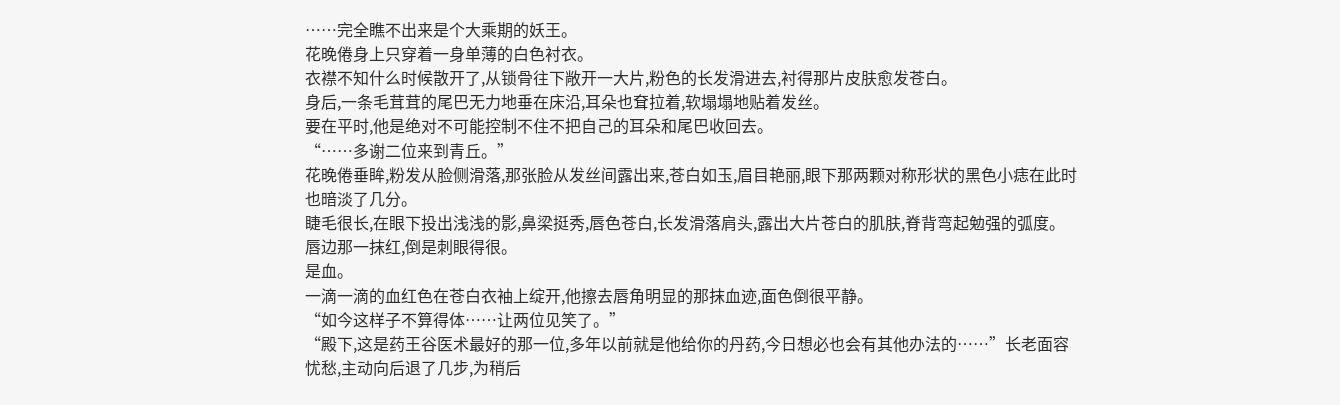……完全瞧不出来是个大乘期的妖王。
花晚倦身上只穿着一身单薄的白色衬衣。
衣襟不知什么时候散开了,从锁骨往下敞开一大片,粉色的长发滑进去,衬得那片皮肤愈发苍白。
身后,一条毛茸茸的尾巴无力地垂在床沿,耳朵也耷拉着,软塌塌地贴着发丝。
要在平时,他是绝对不可能控制不住不把自己的耳朵和尾巴收回去。
“……多谢二位来到青丘。”
花晚倦垂眸,粉发从脸侧滑落,那张脸从发丝间露出来,苍白如玉,眉目艳丽,眼下那两颗对称形状的黑色小痣在此时也暗淡了几分。
睫毛很长,在眼下投出浅浅的影,鼻梁挺秀,唇色苍白,长发滑落肩头,露出大片苍白的肌肤,脊背弯起勉强的弧度。
唇边那一抹红,倒是刺眼得很。
是血。
一滴一滴的血红色在苍白衣袖上绽开,他擦去唇角明显的那抹血迹,面色倒很平静。
“如今这样子不算得体……让两位见笑了。”
“殿下,这是药王谷医术最好的那一位,多年以前就是他给你的丹药,今日想必也会有其他办法的……”长老面容忧愁,主动向后退了几步,为稍后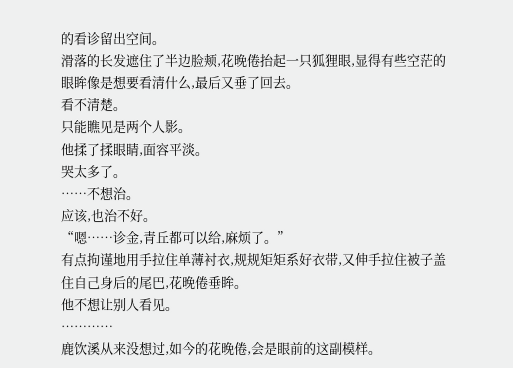的看诊留出空间。
滑落的长发遮住了半边脸颊,花晚倦抬起一只狐狸眼,显得有些空茫的眼眸像是想要看清什么,最后又垂了回去。
看不清楚。
只能瞧见是两个人影。
他揉了揉眼睛,面容平淡。
哭太多了。
……不想治。
应该,也治不好。
“嗯……诊金,青丘都可以给,麻烦了。”
有点拘谨地用手拉住单薄衬衣,规规矩矩系好衣带,又伸手拉住被子盖住自己身后的尾巴,花晚倦垂眸。
他不想让别人看见。
…………
鹿饮溪从来没想过,如今的花晚倦,会是眼前的这副模样。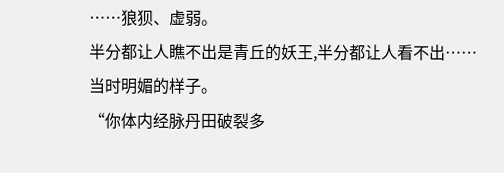……狼狈、虚弱。
半分都让人瞧不出是青丘的妖王,半分都让人看不出……当时明媚的样子。
“你体内经脉丹田破裂多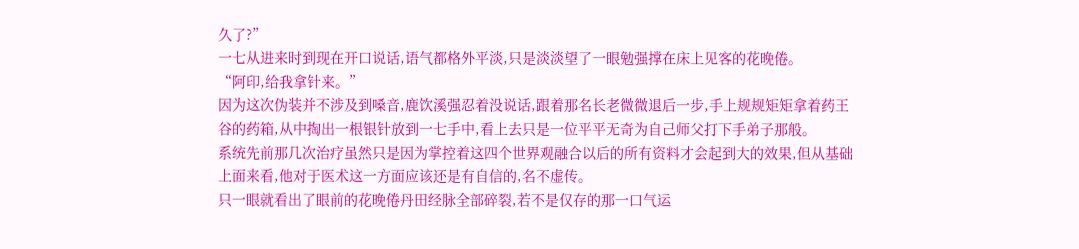久了?”
一七从进来时到现在开口说话,语气都格外平淡,只是淡淡望了一眼勉强撑在床上见客的花晚倦。
“阿印,给我拿针来。”
因为这次伪装并不涉及到嗓音,鹿饮溪强忍着没说话,跟着那名长老微微退后一步,手上规规矩矩拿着药王谷的药箱,从中掏出一根银针放到一七手中,看上去只是一位平平无奇为自己师父打下手弟子那般。
系统先前那几次治疗虽然只是因为掌控着这四个世界观融合以后的所有资料才会起到大的效果,但从基础上面来看,他对于医术这一方面应该还是有自信的,名不虚传。
只一眼就看出了眼前的花晚倦丹田经脉全部碎裂,若不是仅存的那一口气运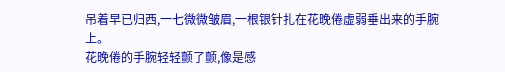吊着早已归西,一七微微皱眉,一根银针扎在花晚倦虚弱垂出来的手腕上。
花晚倦的手腕轻轻颤了颤,像是感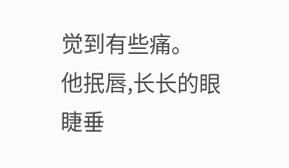觉到有些痛。
他抿唇,长长的眼睫垂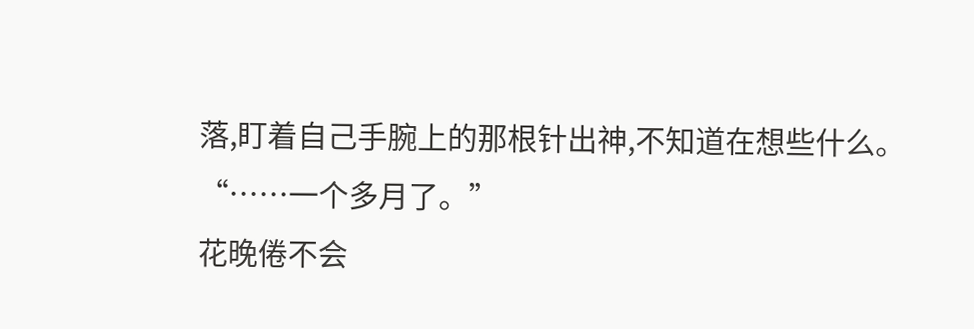落,盯着自己手腕上的那根针出神,不知道在想些什么。
“……一个多月了。”
花晚倦不会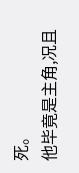死。
他毕竟是主角,况且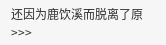还因为鹿饮溪而脱离了原
>>>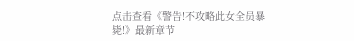点击查看《警告!不攻略此女全员暴毙!》最新章节